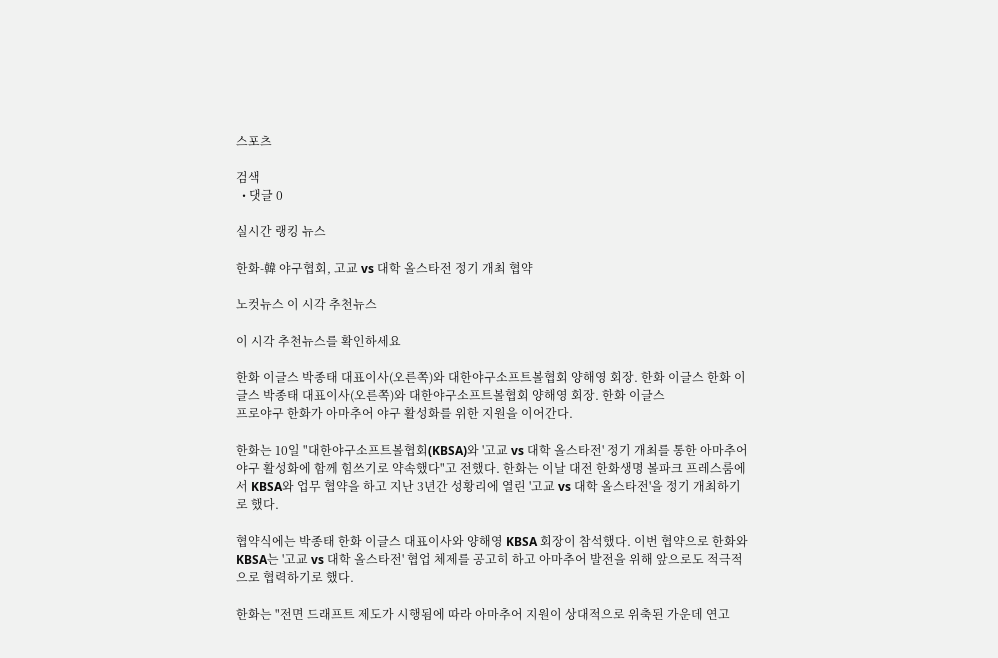스포츠

검색
  • 댓글 0

실시간 랭킹 뉴스

한화-韓 야구협회, 고교 vs 대학 올스타전 정기 개최 협약

노컷뉴스 이 시각 추천뉴스

이 시각 추천뉴스를 확인하세요

한화 이글스 박종태 대표이사(오른쪽)와 대한야구소프트볼협회 양해영 회장. 한화 이글스 한화 이글스 박종태 대표이사(오른쪽)와 대한야구소프트볼협회 양해영 회장. 한화 이글스
프로야구 한화가 아마추어 야구 활성화를 위한 지원을 이어간다.

한화는 10일 "대한야구소프트볼협회(KBSA)와 '고교 vs 대학 올스타전' 정기 개최를 통한 아마추어 야구 활성화에 함께 힘쓰기로 약속했다"고 전했다. 한화는 이날 대전 한화생명 볼파크 프레스룸에서 KBSA와 업무 협약을 하고 지난 3년간 성황리에 열린 '고교 vs 대학 올스타전'을 정기 개최하기로 했다.

협약식에는 박종태 한화 이글스 대표이사와 양해영 KBSA 회장이 참석했다. 이번 협약으로 한화와 KBSA는 '고교 vs 대학 올스타전' 협업 체제를 공고히 하고 아마추어 발전을 위해 앞으로도 적극적으로 협력하기로 했다.

한화는 "전면 드래프트 제도가 시행됨에 따라 아마추어 지원이 상대적으로 위축된 가운데 연고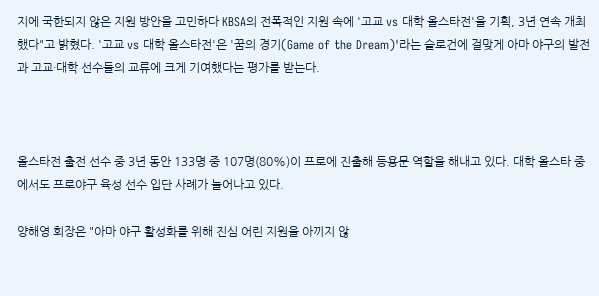지에 국한되지 않은 지원 방안을 고민하다 KBSA의 전폭적인 지원 속에 '고교 vs 대학 올스타전'을 기획, 3년 연속 개최했다"고 밝혔다. '고교 vs 대학 올스타전'은 '꿈의 경기(Game of the Dream)'라는 슬로건에 걸맞게 아마 야구의 발전과 고교·대학 선수들의 교류에 크게 기여했다는 평가를 받는다.



올스타전 출전 선수 중 3년 동안 133명 중 107명(80%)이 프로에 진출해 등용문 역할을 해내고 있다. 대학 올스타 중에서도 프로야구 육성 선수 입단 사례가 늘어나고 있다.

양해영 회장은 "아마 야구 활성화를 위해 진심 어린 지원을 아끼지 않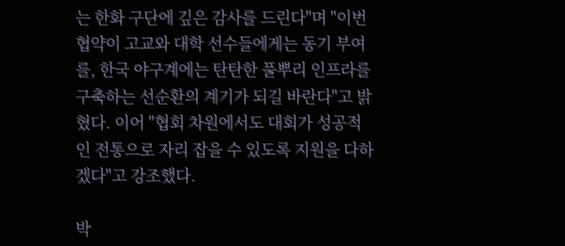는 한화 구단에 깊은 감사를 드린다"며 "이번 협약이 고교와 대학 선수들에게는 동기 부여를, 한국 야구계에는 탄탄한 풀뿌리 인프라를 구축하는 선순환의 계기가 되길 바란다"고 밝혔다. 이어 "협회 차원에서도 대회가 성공적인 전통으로 자리 잡을 수 있도록 지원을 다하겠다"고 강조했다.

박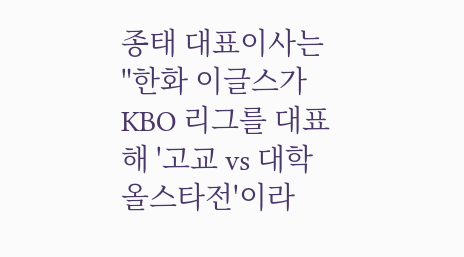종태 대표이사는 "한화 이글스가 KBO 리그를 대표해 '고교 vs 대학 올스타전'이라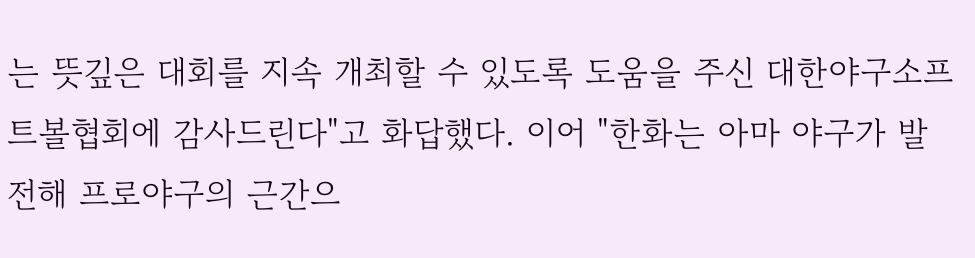는 뜻깊은 대회를 지속 개최할 수 있도록 도움을 주신 대한야구소프트볼협회에 감사드린다"고 화답했다. 이어 "한화는 아마 야구가 발전해 프로야구의 근간으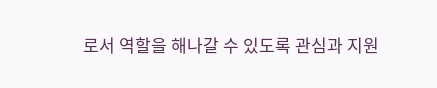로서 역할을 해나갈 수 있도록 관심과 지원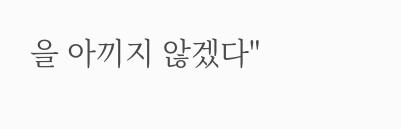을 아끼지 않겠다"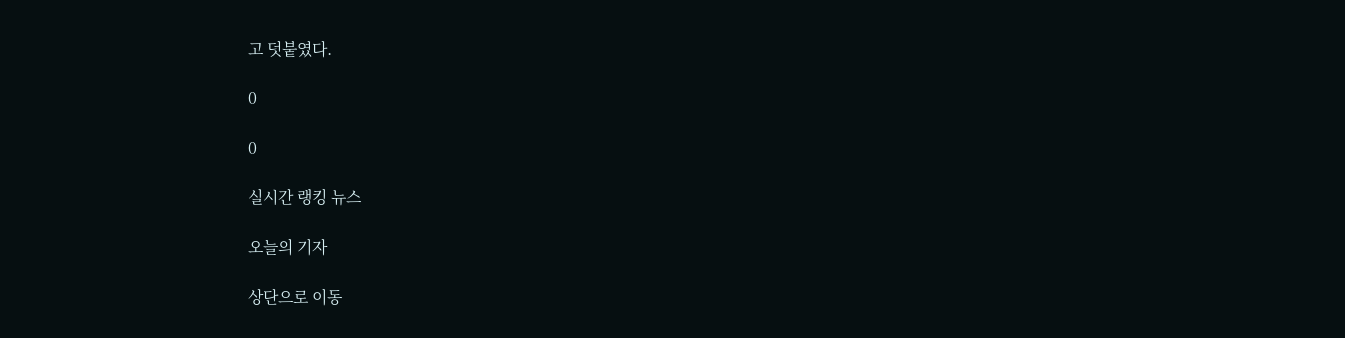고 덧붙였다.

0

0

실시간 랭킹 뉴스

오늘의 기자

상단으로 이동